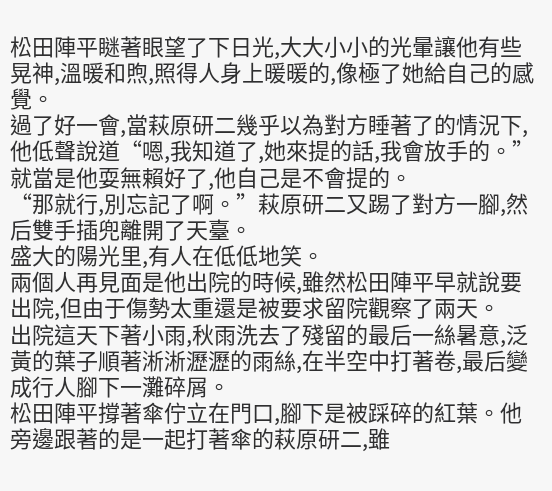松田陣平瞇著眼望了下日光,大大小小的光暈讓他有些晃神,溫暖和煦,照得人身上暖暖的,像極了她給自己的感覺。
過了好一會,當萩原研二幾乎以為對方睡著了的情況下,他低聲說道“嗯,我知道了,她來提的話,我會放手的。”
就當是他耍無賴好了,他自己是不會提的。
“那就行,別忘記了啊。”萩原研二又踢了對方一腳,然后雙手插兜離開了天臺。
盛大的陽光里,有人在低低地笑。
兩個人再見面是他出院的時候,雖然松田陣平早就說要出院,但由于傷勢太重還是被要求留院觀察了兩天。
出院這天下著小雨,秋雨洗去了殘留的最后一絲暑意,泛黃的葉子順著淅淅瀝瀝的雨絲,在半空中打著卷,最后變成行人腳下一灘碎屑。
松田陣平撐著傘佇立在門口,腳下是被踩碎的紅葉。他旁邊跟著的是一起打著傘的萩原研二,雖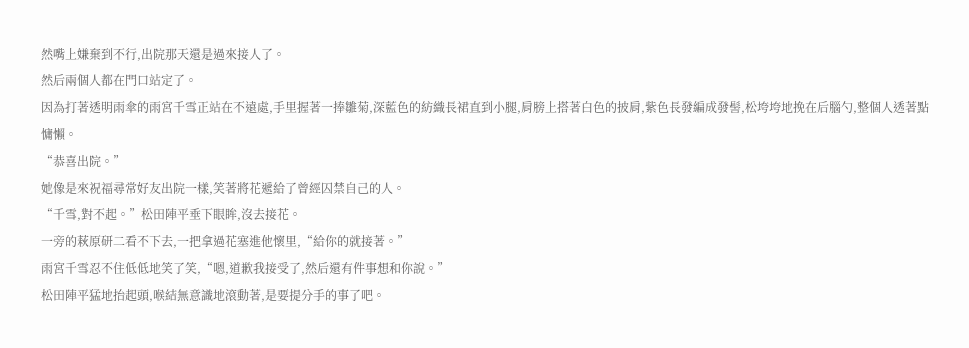然嘴上嫌棄到不行,出院那天還是過來接人了。
然后兩個人都在門口站定了。
因為打著透明雨傘的雨宮千雪正站在不遠處,手里握著一捧雛菊,深藍色的紡織長裙直到小腿,肩膀上搭著白色的披肩,紫色長發編成發髻,松垮垮地挽在后腦勺,整個人透著點慵懶。
“恭喜出院。”
她像是來祝福尋常好友出院一樣,笑著將花遞給了曾經囚禁自己的人。
“千雪,對不起。”松田陣平垂下眼眸,沒去接花。
一旁的萩原研二看不下去,一把拿過花塞進他懷里,“給你的就接著。”
雨宮千雪忍不住低低地笑了笑,“嗯,道歉我接受了,然后還有件事想和你說。”
松田陣平猛地抬起頭,喉結無意識地滾動著,是要提分手的事了吧。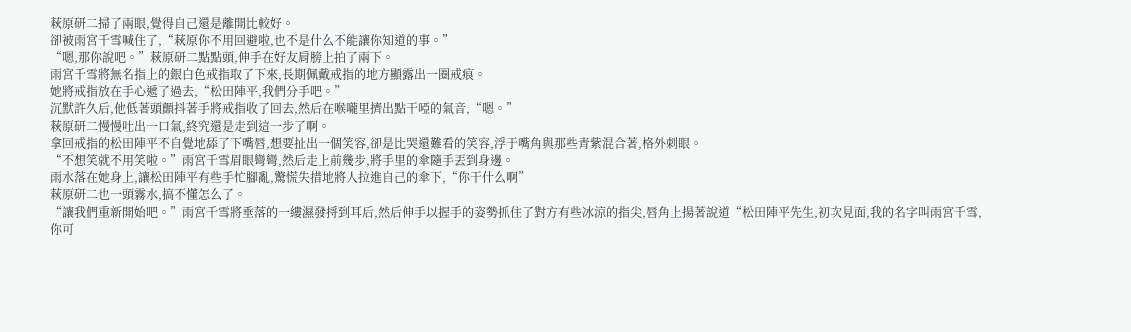萩原研二掃了兩眼,覺得自己還是離開比較好。
卻被雨宮千雪喊住了,“萩原你不用回避啦,也不是什么不能讓你知道的事。”
“嗯,那你說吧。”萩原研二點點頭,伸手在好友肩膀上拍了兩下。
雨宮千雪將無名指上的銀白色戒指取了下來,長期佩戴戒指的地方顯露出一圈戒痕。
她將戒指放在手心遞了過去,“松田陣平,我們分手吧。”
沉默許久后,他低著頭顫抖著手將戒指收了回去,然后在喉嚨里擠出點干啞的氣音,“嗯。”
萩原研二慢慢吐出一口氣,終究還是走到這一步了啊。
拿回戒指的松田陣平不自覺地舔了下嘴唇,想要扯出一個笑容,卻是比哭還難看的笑容,浮于嘴角與那些青紫混合著,格外刺眼。
“不想笑就不用笑啦。”雨宮千雪眉眼彎彎,然后走上前幾步,將手里的傘隨手丟到身邊。
雨水落在她身上,讓松田陣平有些手忙腳亂,驚慌失措地將人拉進自己的傘下,“你干什么啊”
萩原研二也一頭霧水,搞不懂怎么了。
“讓我們重新開始吧。”雨宮千雪將垂落的一縷濕發捋到耳后,然后伸手以握手的姿勢抓住了對方有些冰涼的指尖,唇角上揚著說道“松田陣平先生,初次見面,我的名字叫雨宮千雪,你可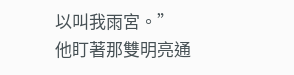以叫我雨宮。”
他盯著那雙明亮通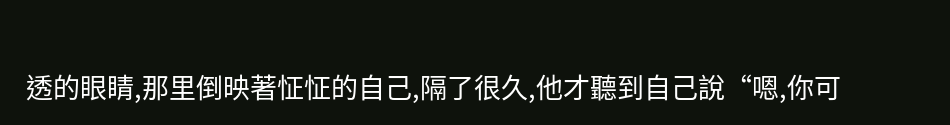透的眼睛,那里倒映著怔怔的自己,隔了很久,他才聽到自己說“嗯,你可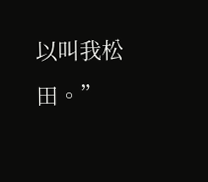以叫我松田。”